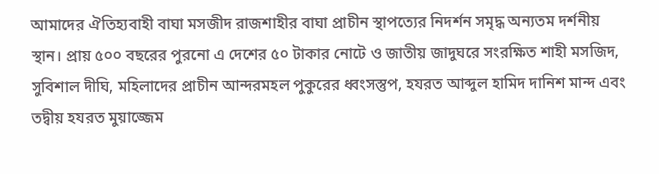আমাদের ঐতিহ্যবাহী বাঘা মসজীদ রাজশাহীর বাঘা প্রাচীন স্থাপত্যের নিদর্শন সমৃদ্ধ অন্যতম দর্শনীয় স্থান। প্রায় ৫০০ বছরের পুরনো এ দেশের ৫০ টাকার নোটে ও জাতীয় জাদুঘরে সংরক্ষিত শাহী মসজিদ, সুবিশাল দীঘি, মহিলাদের প্রাচীন আন্দরমহল পুকুরের ধ্বংসস্তুপ, হযরত আব্দুল হামিদ দানিশ মান্দ এবং তদ্বীয় হযরত মুয়াজ্জেম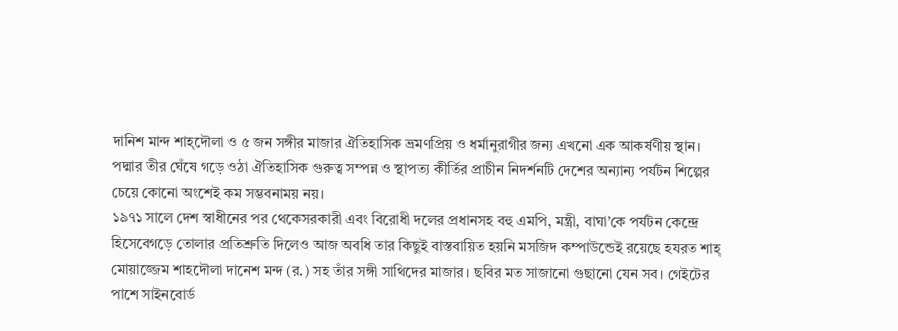দানিশ মান্দ শাহ্দৌলা ও ৫ জন সঙ্গীর মাজার ঐতিহাসিক ভ্রমণপ্রিয় ও ধর্মানুরাগীর জন্য এখনো এক আকর্ষণীয় স্থান। পদ্মার তীর ঘেঁষে গড়ে ওঠা ঐতিহাসিক গুরুত্ব সম্পন্ন ও স্থাপত্য কীর্তির প্রাচীন নিদর্শনটি দেশের অন্যান্য পর্যটন শিল্পের চেয়ে কোনো অংশেই কম সম্ভবনাময় নয়।
১৯৭১ সালে দেশ স্বাধীনের পর থেকেসরকারী এবং বিরোধী দলের প্রধানসহ বহু এমপি, মন্ত্রী, বাঘা’কে পর্যটন কেন্দ্রে হিসেবেগড়ে তোলার প্রতিশ্রুতি দিলেও আজ অবধি তার কিছুই বাস্তবায়িত হয়নি মসজিদ কম্পাউন্ডেই রয়েছে হযরত শাহ্ মোয়াজ্জেম শাহদৌলা দানেশ মন্দ (র.) সহ তাঁর সঙ্গী সাথিদের মাজার। ছবির মত সাজানো গুছানো যেন সব। গেইটের পাশে সাইনবোর্ড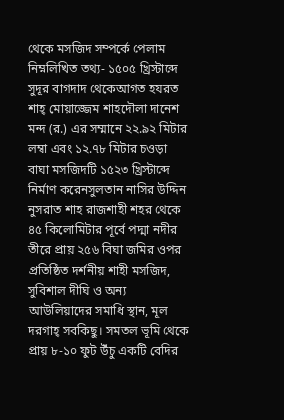থেকে মসজিদ সম্পর্কে পেলাম নিম্নলিখিত তথ্য- ১৫০৫ খ্রিস্টাব্দে সুদূর বাগদাদ থেকেআগত হযরত শাহ্ মোয়াজ্জেম শাহদৌলা দানেশ মন্দ (র.) এর সম্মানে ২২.৯২ মিটার লম্বা এবং ১২.৭৮ মিটার চওড়া বাঘা মসজিদটি ১৫২৩ খ্রিস্টাব্দে নির্মাণ করেনসুলতান নাসির উদ্দিন নুসরাত শাহ রাজশাহী শহর থেকে ৪৫ কিলোমিটার পূর্বে পদ্মা নদীর তীরে প্রায় ২৫৬ বিঘা জমির ওপর প্রতিষ্ঠিত দর্শনীয় শাহী মসজিদ, সুবিশাল দীঘি ও অন্য আউলিয়াদের সমাধি স্থান, মূল দরগাহ্ সবকিছু। সমতল ভূমি থেকে প্রায় ৮-১০ ফুট উঁচু একটি বেদির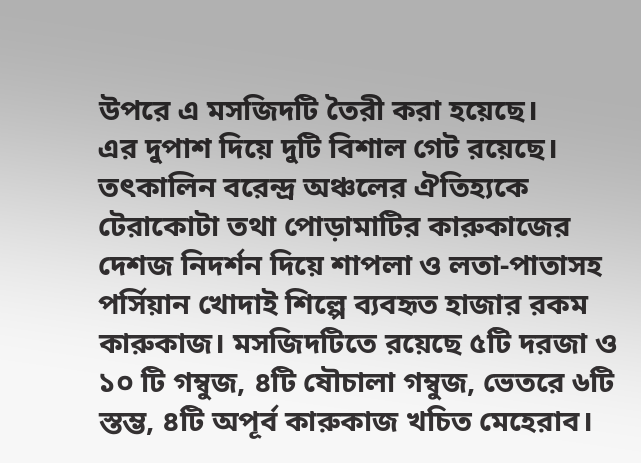উপরে এ মসজিদটি তৈরী করা হয়েছে।
এর দুপাশ দিয়ে দুটি বিশাল গেট রয়েছে। তৎকালিন বরেন্দ্র অঞ্চলের ঐতিহ্যকে টেরাকোটা তথা পোড়ামাটির কারুকাজের দেশজ নিদর্শন দিয়ে শাপলা ও লতা-পাতাসহ পর্সিয়ান খোদাই শিল্পে ব্যবহৃত হাজার রকম কারুকাজ। মসজিদটিতে রয়েছে ৫টি দরজা ও ১০ টি গম্বুজ, ৪টি ষৌচালা গম্বুজ, ভেতরে ৬টি স্তম্ভ, ৪টি অপূর্ব কারুকাজ খচিত মেহেরাব।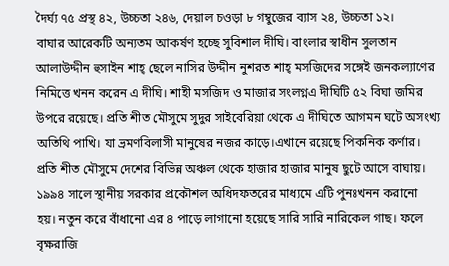দৈর্ঘ্য ৭৫ প্রস্থ ৪২, উচ্চতা ২৪৬, দেয়াল চওড়া ৮ গম্বুজের ব্যাস ২৪, উচ্চতা ১২।
বাঘার আরেকটি অন্যতম আকর্ষণ হচ্ছে সুবিশাল দীঘি। বাংলার স্বাধীন সুলতান আলাউদ্দীন হুসাইন শাহ্ ছেলে নাসির উদ্দীন নুশরত শাহ্ মসজিদের সঙ্গেই জনকল্যাণের নিমিত্তে খনন করেন এ দীঘি। শাহী মসজিদ ও মাজার সংলগ্নএ দীঘিটি ৫২ বিঘা জমির উপরে রয়েছে। প্রতি শীত মৌসুমে সুদুর সাইবেরিয়া থেকে এ দীঘিতে আগমন ঘটে অসংখ্য অতিথি পাখি। যা ভ্রমণবিলাসী মানুষের নজর কাড়ে।এখানে রয়েছে পিকনিক কর্ণার। প্রতি শীত মৌসুমে দেশের বিভিন্ন অঞ্চল থেকে হাজার হাজার মানুষ ছুটে আসে বাঘায়।
১৯৯৪ সালে স্থানীয় সরকার প্রকৌশল অধিদফতরের মাধ্যমে এটি পুনঃখনন করানো হয়। নতুন করে বাঁধানো এর ৪ পাড়ে লাগানো হয়েছে সারি সারি নারিকেল গাছ। ফলে বৃক্ষরাজি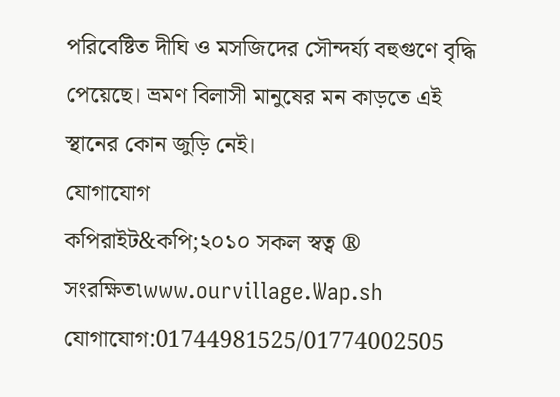পরিবেষ্টিত দীঘি ও মসজিদের সৌন্দর্য্য বহুগুণে বৃদ্ধি পেয়েছে। ভ্রমণ বিলাসী মানুষের মন কাড়তে এই স্থানের কোন জুড়ি নেই।
যোগাযোগ
কপিরাইট&কপি;২০১০ সকল স্বত্ব ® সংরক্ষিত৷www.ourvillage.Wap.sh
যোগাযোগ:01744981525/01774002505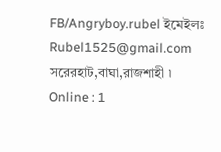FB/Angryboy.rubel ইমেইলঃ
Rubel1525@gmail.com সরেরহাট,বাঘা,রাজশাহী ৷
Online : 1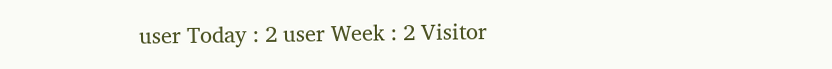user Today : 2 user Week : 2 Visitor